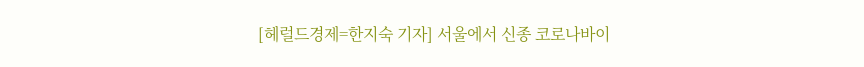[헤럴드경제=한지숙 기자] 서울에서 신종 코로나바이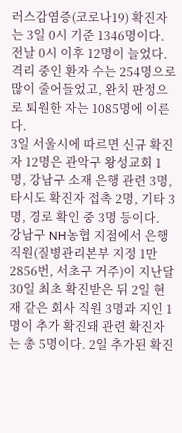러스감염증(코로나19) 확진자는 3일 0시 기준 1346명이다. 전날 0시 이후 12명이 늘었다.
격리 중인 환자 수는 254명으로 많이 줄어들었고, 완치 판정으로 퇴원한 자는 1085명에 이른다.
3일 서울시에 따르면 신규 확진자 12명은 관악구 왕성교회 1명, 강남구 소재 은행 관련 3명, 타시도 확진자 접촉 2명, 기타 3명, 경로 확인 중 3명 등이다.
강남구 NH농협 지점에서 은행 직원(질병관리본부 지정 1만2856번, 서초구 거주)이 지난달 30일 최초 확진받은 뒤 2일 현재 같은 회사 직원 3명과 지인 1명이 추가 확진돼 관련 확진자는 총 5명이다. 2일 추가된 확진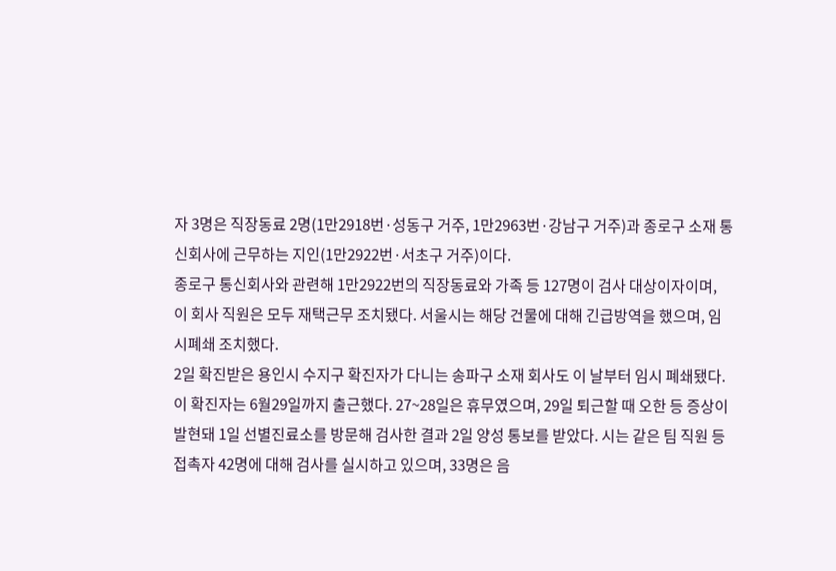자 3명은 직장동료 2명(1만2918번·성동구 거주, 1만2963번·강남구 거주)과 종로구 소재 통신회사에 근무하는 지인(1만2922번·서초구 거주)이다.
종로구 통신회사와 관련해 1만2922번의 직장동료와 가족 등 127명이 검사 대상이자이며, 이 회사 직원은 모두 재택근무 조치됐다. 서울시는 해당 건물에 대해 긴급방역을 했으며, 임시폐쇄 조치했다.
2일 확진받은 용인시 수지구 확진자가 다니는 송파구 소재 회사도 이 날부터 임시 폐쇄됐다. 이 확진자는 6월29일까지 출근했다. 27~28일은 휴무였으며, 29일 퇴근할 때 오한 등 증상이 발현돼 1일 선별진료소를 방문해 검사한 결과 2일 양성 통보를 받았다. 시는 같은 팀 직원 등 접촉자 42명에 대해 검사를 실시하고 있으며, 33명은 음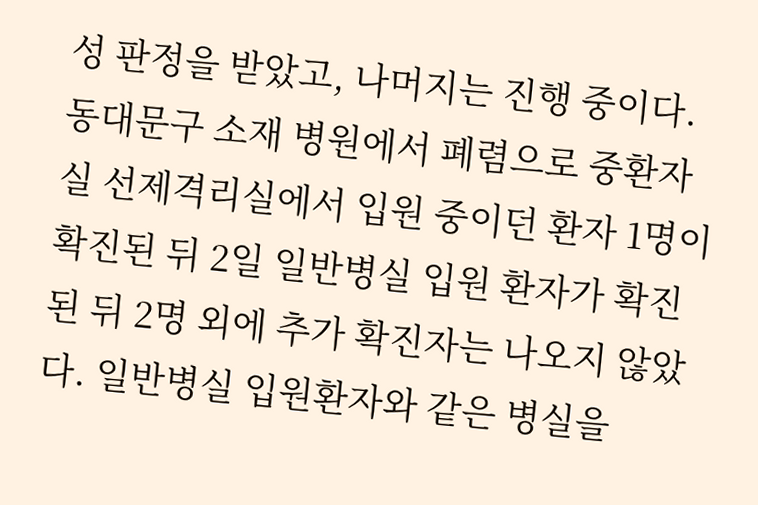성 판정을 받았고, 나머지는 진행 중이다.
동대문구 소재 병원에서 폐렴으로 중환자실 선제격리실에서 입원 중이던 환자 1명이 확진된 뒤 2일 일반병실 입원 환자가 확진된 뒤 2명 외에 추가 확진자는 나오지 않았다. 일반병실 입원환자와 같은 병실을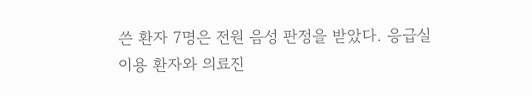쓴 환자 7명은 전원 음성 판정을 받았다. 응급실 이용 환자와 의료진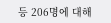등 206명에 대해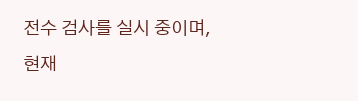전수 검사를 실시 중이며, 현재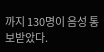까지 130명이 음성 통보받았다.